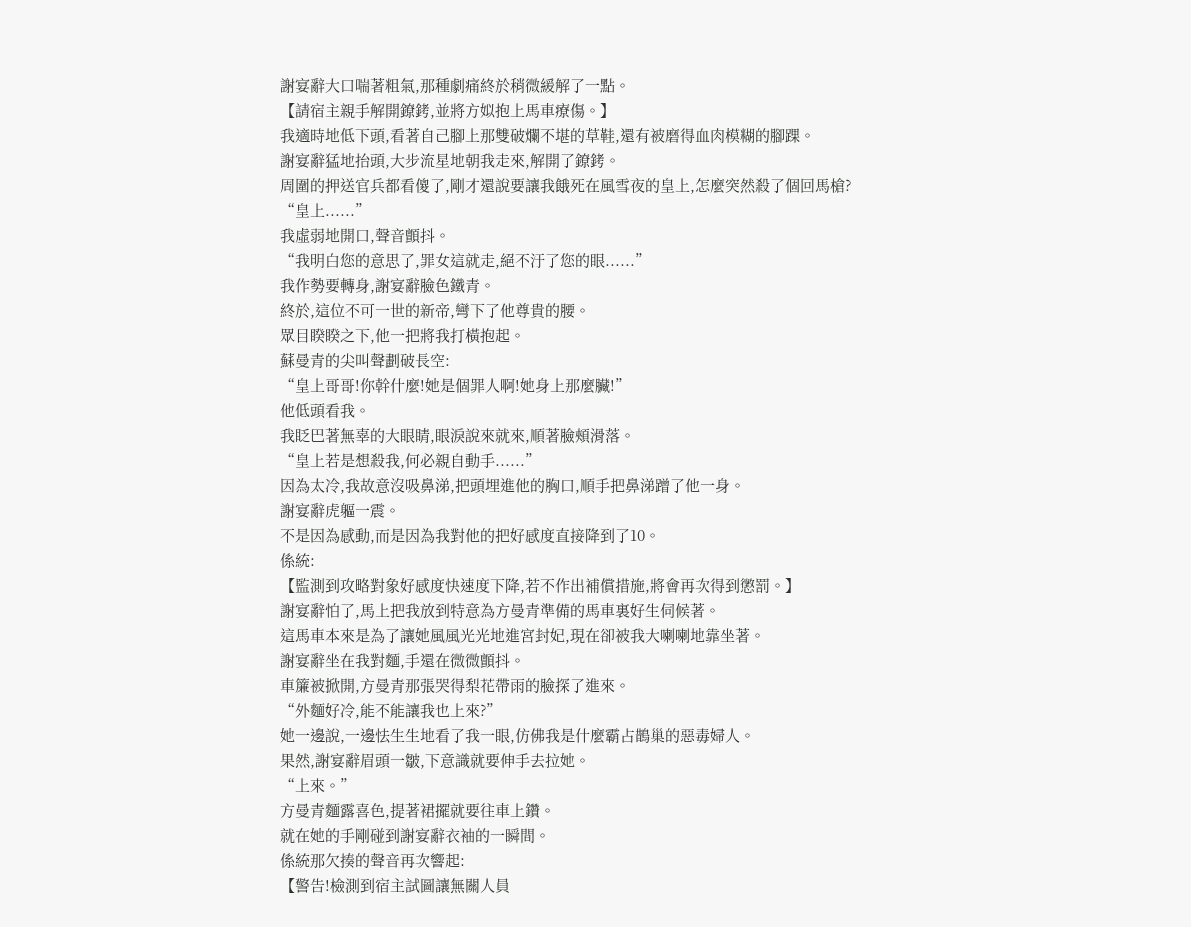謝宴辭大口喘著粗氣,那種劇痛終於稍微緩解了一點。
【請宿主親手解開鐐銬,並將方姒抱上馬車療傷。】
我適時地低下頭,看著自己腳上那雙破爛不堪的草鞋,還有被磨得血肉模糊的腳踝。
謝宴辭猛地抬頭,大步流星地朝我走來,解開了鐐銬。
周圍的押送官兵都看傻了,剛才還說要讓我餓死在風雪夜的皇上,怎麼突然殺了個回馬槍?
“皇上......”
我虛弱地開口,聲音顫抖。
“我明白您的意思了,罪女這就走,絕不汙了您的眼......”
我作勢要轉身,謝宴辭臉色鐵青。
終於,這位不可一世的新帝,彎下了他尊貴的腰。
眾目睽睽之下,他一把將我打橫抱起。
蘇曼青的尖叫聲劃破長空:
“皇上哥哥!你幹什麼!她是個罪人啊!她身上那麼臟!”
他低頭看我。
我眨巴著無辜的大眼睛,眼淚說來就來,順著臉頰滑落。
“皇上若是想殺我,何必親自動手......”
因為太冷,我故意沒吸鼻涕,把頭埋進他的胸口,順手把鼻涕蹭了他一身。
謝宴辭虎軀一震。
不是因為感動,而是因為我對他的把好感度直接降到了10。
係統:
【監測到攻略對象好感度快速度下降,若不作出補償措施,將會再次得到懲罰。】
謝宴辭怕了,馬上把我放到特意為方曼青準備的馬車裏好生伺候著。
這馬車本來是為了讓她風風光光地進宮封妃,現在卻被我大喇喇地靠坐著。
謝宴辭坐在我對麵,手還在微微顫抖。
車簾被掀開,方曼青那張哭得梨花帶雨的臉探了進來。
“外麵好冷,能不能讓我也上來?”
她一邊說,一邊怯生生地看了我一眼,仿佛我是什麼霸占鵲巢的惡毒婦人。
果然,謝宴辭眉頭一皺,下意識就要伸手去拉她。
“上來。”
方曼青麵露喜色,提著裙擺就要往車上鑽。
就在她的手剛碰到謝宴辭衣袖的一瞬間。
係統那欠揍的聲音再次響起:
【警告!檢測到宿主試圖讓無關人員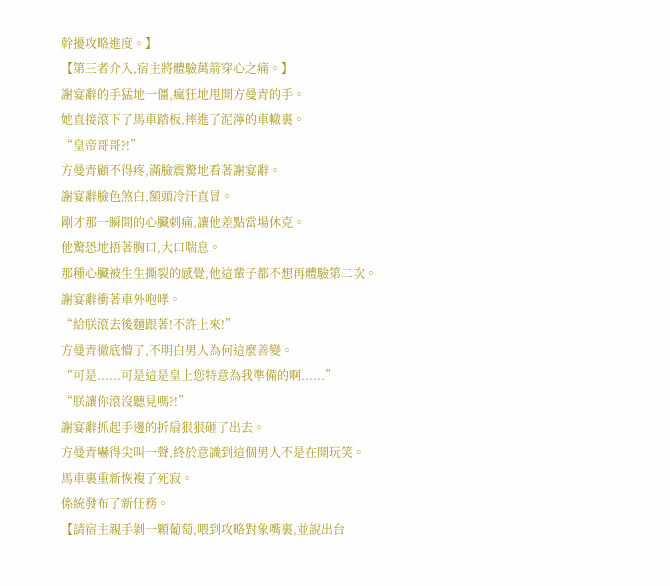幹擾攻略進度。】
【第三者介入,宿主將體驗萬箭穿心之痛。】
謝宴辭的手猛地一僵,瘋狂地甩開方曼青的手。
她直接滾下了馬車踏板,摔進了泥濘的車轍裏。
“皇帝哥哥?!”
方曼青顧不得疼,滿臉震驚地看著謝宴辭。
謝宴辭臉色煞白,額頭冷汗直冒。
剛才那一瞬間的心臟刺痛,讓他差點當場休克。
他驚恐地捂著胸口,大口喘息。
那種心臟被生生撕裂的感覺,他這輩子都不想再體驗第二次。
謝宴辭衝著車外咆哮。
“給朕滾去後麵跟著!不許上來!”
方曼青徹底懵了,不明白男人為何這麼善變。
“可是......可是這是皇上您特意為我準備的啊......”
“朕讓你滾沒聽見嗎?!”
謝宴辭抓起手邊的折扇狠狠砸了出去。
方曼青嚇得尖叫一聲,終於意識到這個男人不是在開玩笑。
馬車裏重新恢複了死寂。
係統發布了新任務。
【請宿主親手剝一顆葡萄,喂到攻略對象嘴裏,並說出台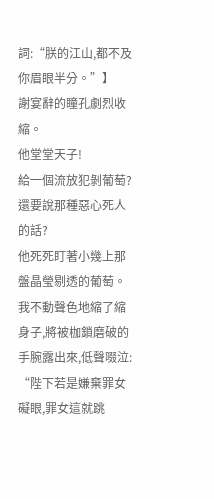詞:“朕的江山,都不及你眉眼半分。”】
謝宴辭的瞳孔劇烈收縮。
他堂堂天子!
給一個流放犯剝葡萄?還要說那種惡心死人的話?
他死死盯著小幾上那盤晶瑩剔透的葡萄。
我不動聲色地縮了縮身子,將被枷鎖磨破的手腕露出來,低聲啜泣:
“陛下若是嫌棄罪女礙眼,罪女這就跳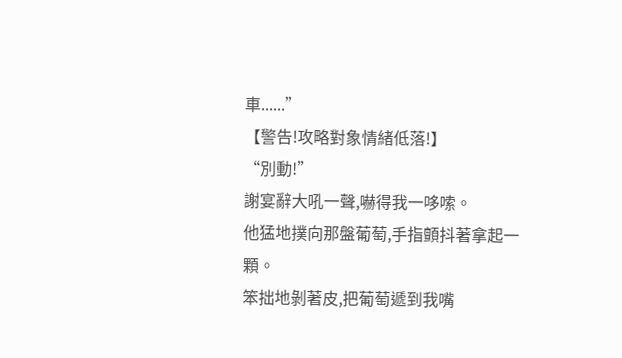車......”
【警告!攻略對象情緒低落!】
“別動!”
謝宴辭大吼一聲,嚇得我一哆嗦。
他猛地撲向那盤葡萄,手指顫抖著拿起一顆。
笨拙地剝著皮,把葡萄遞到我嘴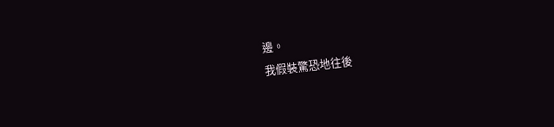邊。
我假裝驚恐地往後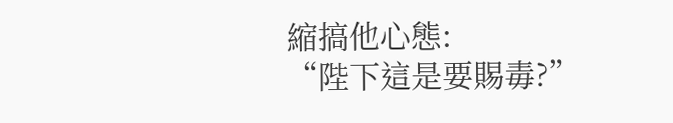縮搞他心態:
“陛下這是要賜毒?”